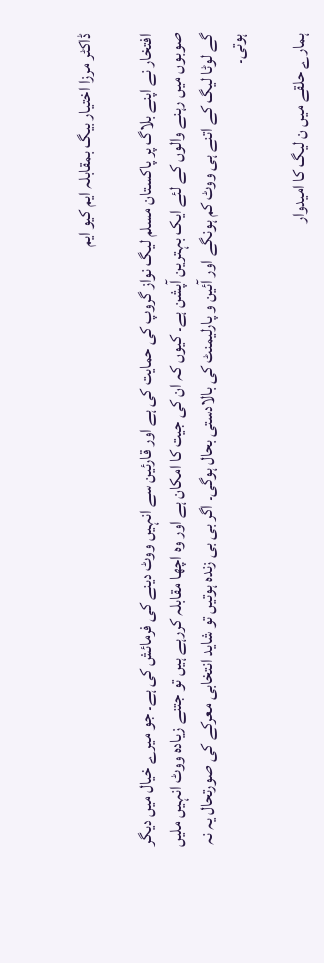ڈاکٹر مرزا اختیار بیگ بمقابلہ ایم کیو ایم

افتخار نے اپنے بلاگ پر پاکستان مسلم لیگ نواز گروپ کی حمایت کی ہے اور قارئین سے انہیں ووٹ دینے کی فرمائش کی ہے۔ جو میرے خیال میں دیگر صوبوں میں رہنے والوں کے لئے ایک بہترین آپشن ہے۔ کیوں کہ ان کی جیت کا امکان ہے اور وہ اچھا مقابلہ کررہے ہیں تو جتنے زیادہ ووٹ انہیں ملیں گے لوٹا لیگ کے اتنے ہی ووٹ کم ہونگے اور آئین و پارلیمنٹ کی بالادستی بحال ہوگی۔ اگر بی بی زندہ ہوتیں تو شاید انتخابی معرکے کی صورتحال یہ نہ ہوتی۔

ہمارے حلقے میں ن لیگ کا امیدوار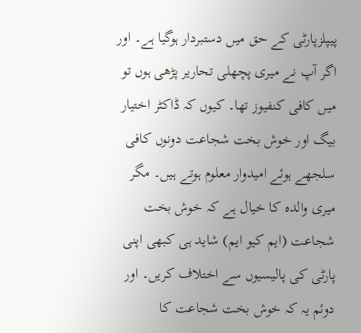پیپلزپارٹی کے حق میں دستبردار ہوگیا ہے۔ اور اگر آپ نے میری پچھلی تحاریر پڑھی ہوں تو میں کافی کنفیوز تھا۔ کیوں کہ ڈاکٹر اختیار بیگ اور خوش بخت شجاعت دونوں کافی سلجھے ہوئے امیدوار معلوم ہوتے ہیں۔ مگر میری والدہ کا خیال ہے کہ خوش بخت شجاعت (ایم کیو ایم) شاید ہی کبھی اپنی پارٹی کی پالیسیوں سے اختلاف کریں۔ اور دوئم یہ کہ خوش بخت شجاعت کا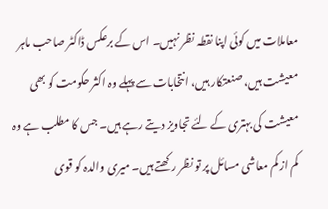معاملات میں کوئی اپنا نقطہ نظر نہیں۔ اس کے برعکس ڈاکٹر صاحب ماہر معیشت ہیں، صنعتکار ہیں، انتخابات سے پہلے وہ اکثر حکومت کو بھی معیشت کی بہتری کے لئے تجاویز دیتے رہے ہیں۔ جس کا مطلب ہے وہ کم از کم معاشی مسائل پر تو نظر رکھتے ہیں۔ میری والدہ کو قوی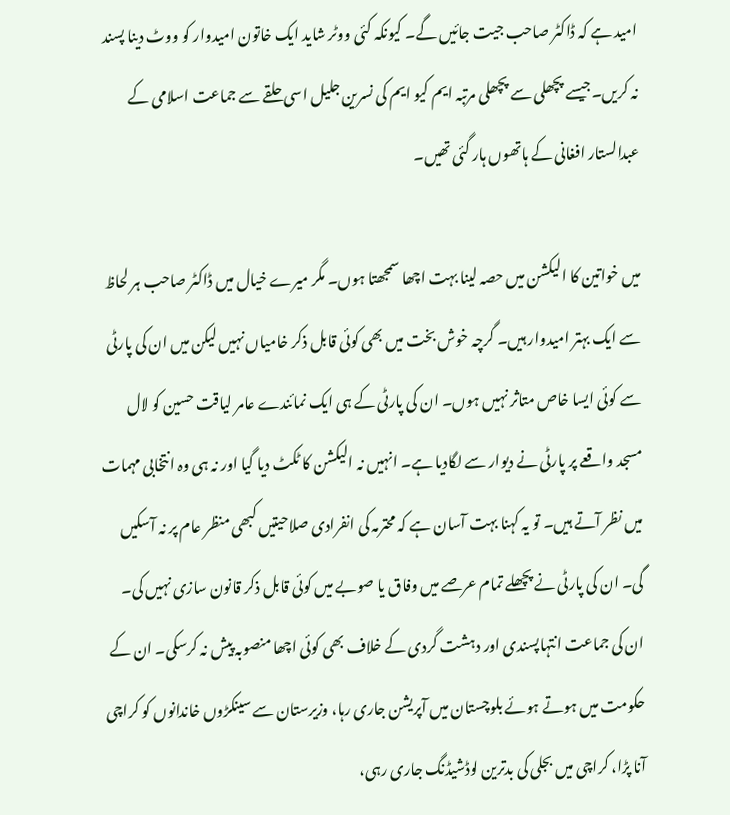امید ہے کہ ڈاکٹر صاحب جیت جائیں گے۔ کیونکہ کئی ووٹر شاید ایک خاتون امیدوار کو ووٹ دینا پسند نہ کریں۔جیسے پچھلی سے پچھلی مرتبہ ایم کیو ایم کی نسرین جلیل اسی حلقے سے جماعت اسلامی کے عبدالستار افغانی کے ہاتھوں ہار گئی تھیں۔

میں خواتین کا الیکشن میں حصہ لینا بہت اچھا سمجھتا ہوں۔ مگر میرے خیال میں ڈاکٹر صاحب ہر لحاظ سے ایک بہتر امیدوار ہیں۔ گرچہ خوش بخت میں بھی کوئی قابل ذکر خامیاں نہیں لیکن میں ان کی پارٹی سے کوئی ایسا خاص متاثر نہیں ہوں۔ ان کی پارٹی کے ہی ایک نمائندے عامر لیاقت حسین کو لال مسجد واقعے پر پارٹی نے دیوار سے لگادیا ہے۔ انہیں نہ الیکشن کا ٹکٹ دیا گیا اور نہ ہی وہ انتخابی مہمات میں نظر آتے ہیں۔ تو یہ کہنا بہت آسان ہے کہ محترمہ کی انفرادی صلاحیتیں کبھی منظر عام پر نہ آسکیں گی۔ ان کی پارٹی نے پچھلے تمام عرصے میں وفاق یا صوبے میں کوئی قابل ذکر قانون سازی نہیں کی۔ ان کی جماعت انتہاپسندی اور دہشت گردی کے خلاف بھی کوئی اچھا منصوبہ پیش نہ کرسکی۔ ان کے حکومت میں ہوتے ہوئے بلوچستان میں آپریشن جاری رہا، وزیرستان سے سینکڑوں خاندانوں کو کراچی آنا پڑا، کراچی میں بجلی کی بدترین لوڈشیڈنگ جاری رہی،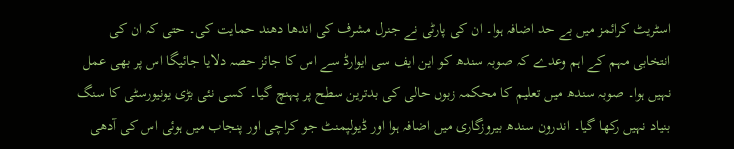اسٹریٹ کرائمز میں بے حد اضافہ ہوا۔ ان کی پارٹی نے جنرل مشرف کی اندھا دھند حمایت کی۔ حتی کہ ان کی انتخابی مہم کے اہم وعدے کہ صوبہ سندھ کو این ایف سی ایوارڈ سے اس کا جائز حصہ دلایا جائیگا اس پر بھی عمل نہیں ہوا۔ صوبہ سندھ میں تعلیم کا محکمہ زبوں حالی کی بدترین سطح پر پہنچ گیا۔ کسی نئی بڑی یونیورسٹی کا سنگ بنیاد نہیں رکھا گیا۔ اندرون سندھ بیروزگاری میں اضافہ ہوا اور ڈیولپمنٹ جو کراچی اور پنجاب میں ہوئی اس کی آدھی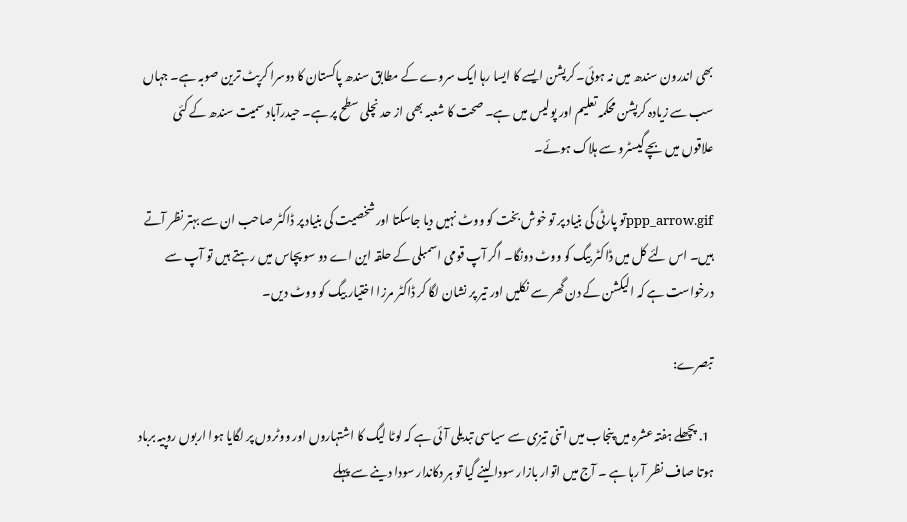بھی اندرون سندھ میں نہ ہوئی۔ کرپشن ایسے کا ایسا رہا ایک سروے کے مطابق سندھ پاکستان کا دوسرا کرپٹ ترین صوبہ ہے۔ جہاں سب سے زیادہ کرپشن محکمہ تعلیم اور پولیس میں ہے۔ صحت کا شعبہ بھی از حد نچلی سطح پر ہے۔ حیدرآباد سمیت سندھ کے کئی علاقوں میں بچے گیسٹرو سے ہلاک ہوئے۔

ppp_arrow.gifتو پارٹی کی بنیاد پر تو خوش بخت کو ووٹ نہیں دیا جاسکتا اور شخصیت کی بنیاد پر ڈاکٹر صاحب ان سے بہتر نظر آتے ہیں۔ اس لئے کل میں ڈاکٹر بیگ کو ووٹ دونگا۔ اگر آپ قومی اسمبلی کے حلقہ این اے دو سو پچاس میں رہتے ہیں تو آپ سے درخواست ہے کہ الیکشن کے دن گھر سے نکلیں اور تیر پر نشان لگا کر ڈاکٹر مرزا اختیار بیگ کو ووٹ دیں۔

تبصرے:

  1. پچھلے ہفتہ عشرہ میں پنجاب میں اتنی تیزی سے سیاسی تبدیلی آئی ہے کہ لوٹا لیگ کا اشتہاروں اور ووٹروں پر لگایا ہوا اربوں روپیہ برباد ہوتا صاف نظر آ رہا ہے ۔ آج میں اتوار بازار سودا لینے گیا تو ہر دکاندار سودا دینے سے پہلے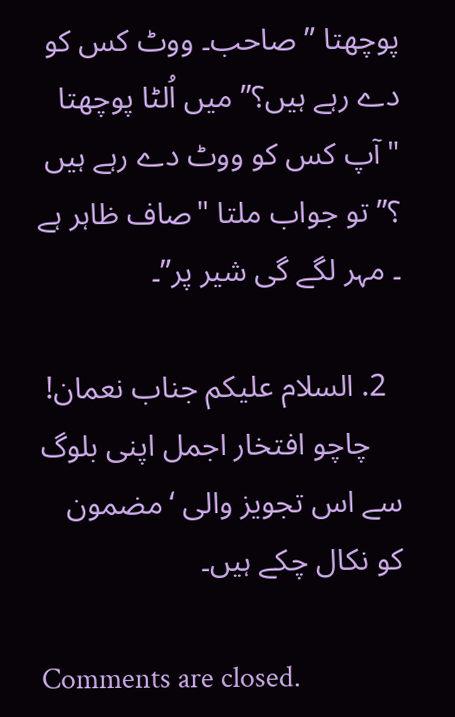پوچھتا ” صاحب۔ ووٹ کس کو دے رہے ہیں؟” میں اُلٹا پوچھتا "آپ کس کو ووٹ دے رہے ہیں ؟” تو جواب ملتا "صاف ظاہر ہے ۔ مہر لگے گی شیر پر”۔

  2. السلام علیکم جناب نعمان!
    چاچو افتخار اجمل اپنی بلوگ سے اس تجویز والی ‘مضمون کو نکال چکے ہیں۔

Comments are closed.